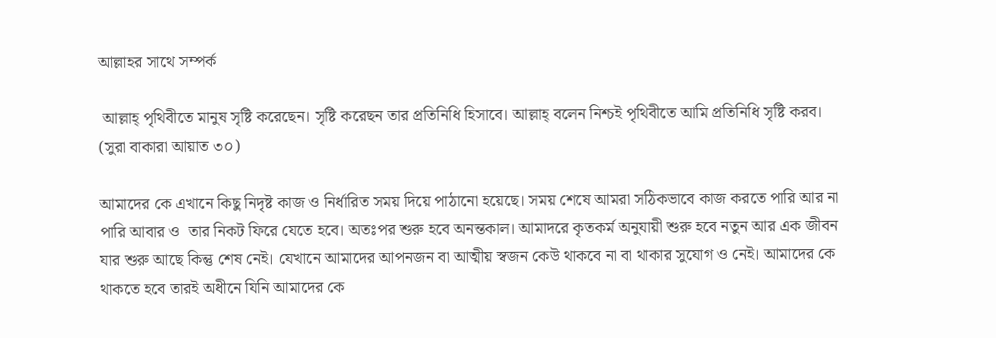আল্লাহর সাথে সম্পর্ক

 আল্লাহ্ পৃথিবীতে মানুষ সৃষ্টি করেছেন। সৃষ্টি করেছন তার প্রতিনিধি হিসাবে। আল্লাহ্ বলেন নিশ্চই পৃথিবীতে আমি প্রতিনিধি সৃষ্টি করব। (সুরা বাকারা আয়াত ৩০)

আমাদের কে এখানে কিছু নিদৃষ্ট কাজ ও নির্ধারিত সময় দিয়ে পাঠানো হয়েছে। সময় শেষে আমরা সঠিকভাবে কাজ করতে পারি আর না পারি আবার ও  তার নিকট ফিরে যেতে হবে। অতঃপর শুরু হবে অনন্তকাল। আমাদরে কৃতকর্ম অনুযায়ী শুরু হবে নতুন আর এক জীবন যার শুরু আছে কিন্তু শেষ নেই। যেখানে আমাদের আপনজন বা আত্মীয় স্বজন কেউ থাকবে না বা থাকার সুযোগ ও নেই। আমাদের কে থাকতে হবে তারই অধীনে যিনি আমাদের কে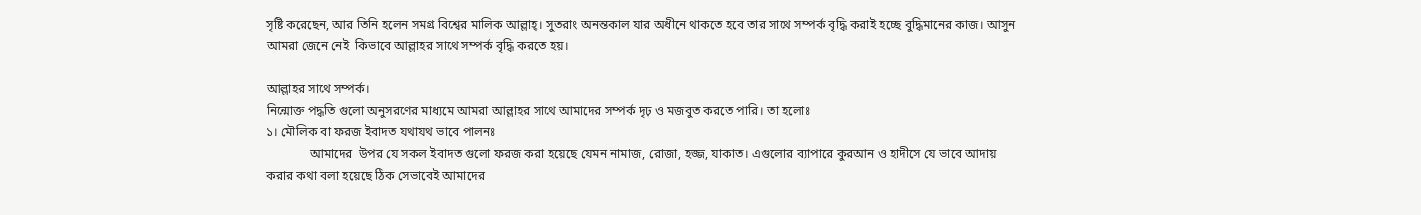সৃষ্টি করেছেন, আর তিনি হলেন সমগ্র বিশ্বের মালিক আল্লাহ্। সুতরাং অনন্তকাল যার অধীনে থাকতে হবে তার সাথে সম্পর্ক বৃদ্ধি করাই হচ্ছে বুদ্ধিমানের কাজ। আসুন আমরা জেনে নেই  কিভাবে আল্লাহর সাথে সম্পর্ক বৃদ্ধি করতে হয়।

আল্লাহর সাথে সম্পর্ক।
নিন্মোক্ত পদ্ধতি গুলো অনুসরণের মাধ্যমে আমরা আল্লাহর সাথে আমাদের সম্পর্ক দৃঢ় ও মজবুত করতে পারি। তা হলোঃ
১। মৌলিক বা ফরজ ইবাদত যথাযথ ভাবে পালনঃ
              আমাদের  উপর যে সকল ইবাদত গুলো ফরজ করা হয়েছে যেমন নামাজ, রোজা, হজ্জ, যাকাত। এগুলোর ব‍্যাপারে কুরআন ও হাদীসে যে ভাবে আদায় করার কথা বলা হয়েছে ঠিক সেভাবেই আমাদের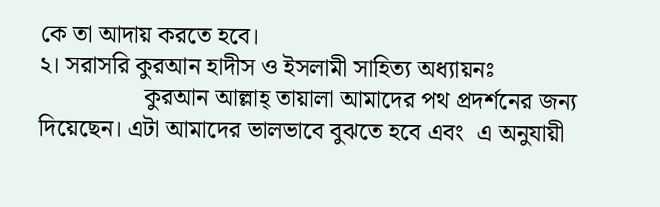কে তা আদায় করতে হবে।
২। সরাসরি কুরআন হাদীস ও ইসলামী সাহিত্য অধ‍্যায়নঃ
                 কুরআন আল্লাহ্ তায়ালা আমাদের পথ প্রদর্শনের জন্য দিয়েছেন। এটা আমাদের ভালভাবে বুঝতে হবে এবং  এ অনুযায়ী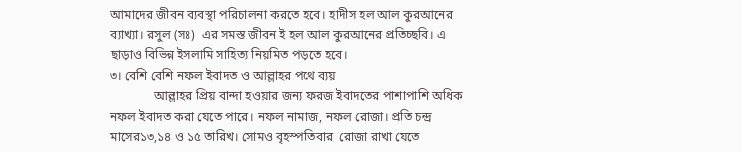আমাদের জীবন ব‍্যবস্থা পরিচালনা করতে হবে। হাদীস হল আল কুরআনের ব‍্যাখ‍্যা। রসুল (সঃ)  এর সমস্ত জীবন ই হল আল কুরআনের প্রতিচ্ছবি। এ ছাড়াও বিভিন্ন ইসলামি সাহিত্য নিয়মিত পড়তে হবে।
৩। বেশি বেশি নফল ইবাদত ও আল্লাহর পথে ব‍্যয়
              আল্লাহর প্রিয় বান্দা হওয়ার জন‍্য ফরজ ইবাদতের পাশাপাশি অধিক নফল ইবাদত করা যেতে পারে। নফল নামাজ, নফল রোজা। প্রতি চন্দ্র মাসের১৩,১৪ ও ১৫ তারিখ। সোমও বৃহস্পতিবার  রোজা রাখা যেতে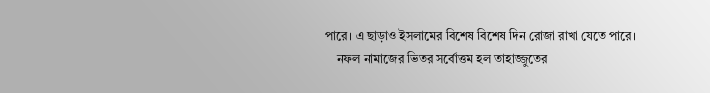পারে। এ ছাড়াও ইসলামের বিশেষ বিশেষ দিন রোজা রাখা যেতে পারে।
    নফল নামাজের ভিতর সর্বোত্তম হল তাহাজ্জুতের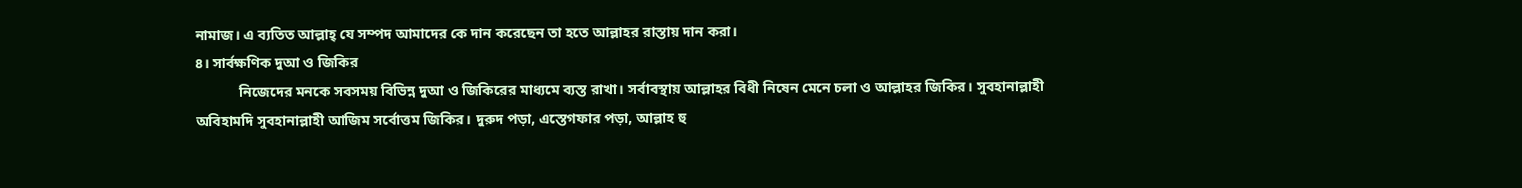নামাজ। এ ব‍্যতিত আল্লাহ্ যে সম্পদ আমাদের কে দান করেছেন তা হতে আল্লাহর রাস্তায় দান করা।
৪। সার্বক্ষণিক দুআ ও জিকির
            নিজেদের মনকে সবসময় বিভিন্ন দুআ ও জিকিরের মাধ্যমে ব‍্যস্ত রাখা। সর্বাবস্থায় আল্লাহর বিধী নিষেন মেনে চলা ও আল্লাহর জিকির। সুবহানাল্লাহী অবিহামদি সুবহানাল্লাহী আজিম সর্বোত্তম জিকির। দুরুদ পড়া, এস্তেগফার পড়া, আল্লাহ হু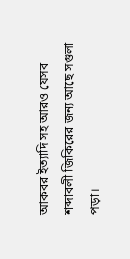আকবর ইত্যাদি সহ আরও যেসব শব্দাবলী জিকিরের জন‍্য আছে সগুলা পড়া।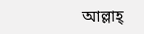আল্লাহ্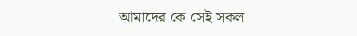আমাদের কে সেই সকল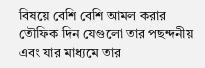বিষয়ে বেশি বেশি আমল করার তৌফিক দিন যেগুলো তার পছন্দনীয় এবং যার মাধ্যমে তার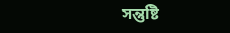সন্তুষ্টি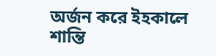অর্জন করে ইহকালে শান্তি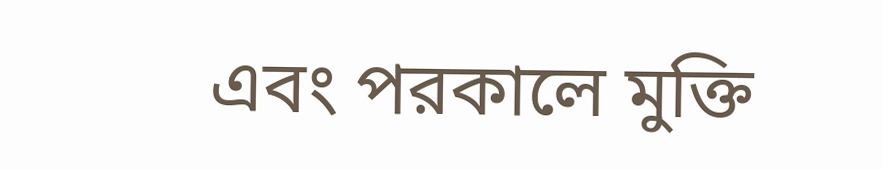এবং পরকালে মুক্তি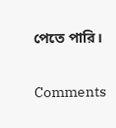পেতে পারি।

Comments